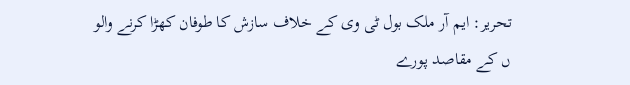تحریر: ایم آر ملک بول ٹی وی کے خلاف سازش کا طوفان کھڑا کرنے والو ں کے مقاصد پورے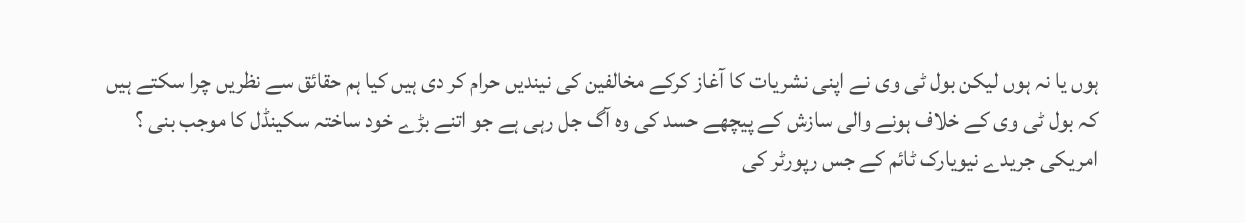ہوں یا نہ ہوں لیکن بول ٹی وی نے اپنی نشریات کا آغاز کرکے مخالفین کی نیندیں حرام کر دی ہیں کیا ہم حقائق سے نظریں چرا سکتے ہیں کہ بول ٹی وی کے خلاف ہونے والی سازش کے پیچھے حسد کی وہ آگ جل رہی ہے جو اتنے بڑے خود ساختہ سکینڈل کا موجب بنی ؟ امریکی جریدے نیویارک ٹائم کے جس رپورٹر کی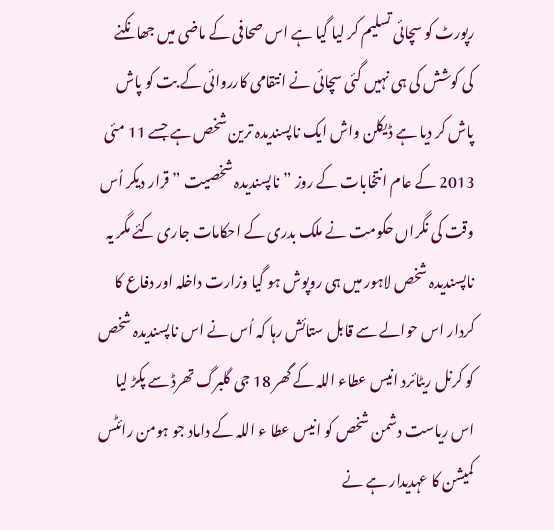رپورٹ کو سچائی تسلیم کر لیا گیا ہے اس صحافی کے ماضی میں جھانکنے کی کوشش کی ہی نہیں گئی سچائی نے انتقامی کارروائی کے بت کو پاش پاش کر دیا ہے ڈیکلن واش ایک ناپسندیدہ ترین شخص ہے جسے 11 مئی 2013 کے عام انتخابات کے روز ”ناپسندیدہ شخصیت ”قرار دیکر اُس وقت کی نگراں حکومت نے ملک بدری کے احکامات جاری کئے مگر یہ ناپسندیدہ شخص لاہور میں ہی روپوش ہو گیا وزارت داخلہ اور دفاع کا کردار اس حوالے سے قابل ستائش رہا کہ اُس نے اس ناپسندیدہ شخص کو کرنل ریٹائرد انیس عطاء اللہ کے گھر 18 جی گلبرگ تھرڈ سے پکڑ لیا اس ریاست دشمن شخص کو انیس عطا ء اللہ کے داماد جو ہومن رائٹس کمیشن کا عہدیدار ہے نے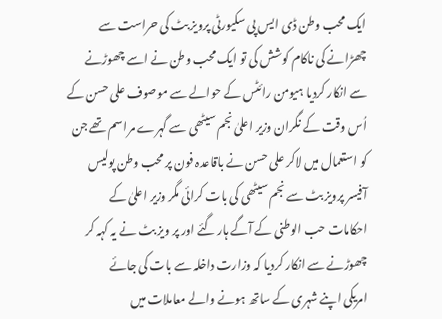ایک محب وطن ڈی ایس پی سکیورٹی پرویز بٹ کی حراست سے چھڑانے کی ناکام کوشش کی تو ایک محب وطن نے اسے چھوڑنے سے انکار کردیا ہیومن رائٹس کے حوالے سے موصوف علی حسن کے اُس وقت کے نگران وزیر اعلیٰ نجم سیٹھی سے گہرے مراسم تھے جن کو استعمال میں لاکر علی حسن نے باقاعدہ فون پر محب وطن پولیس آفیسر پرویز بٹ سے نجم سیٹھی کی بات کرائی مگر وزیر اعلیٰ کے احکامات حب الوطنی کے آگے ہار گئے اور پر ویز بٹ نے یہ کہہ کر چھوڑنے سے انکار کردیا کہ وزارت داخلہ سے بات کی جائے
امریکی اپنے شہری کے ساتھ ہونے والے معاملات میں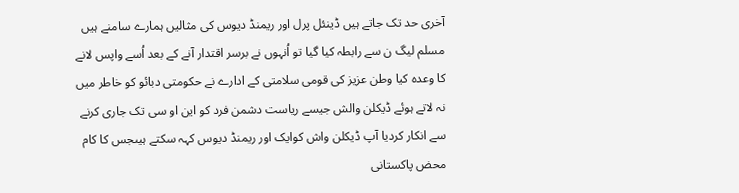آخری حد تک جاتے ہیں ڈینئل پرل اور ریمنڈ دیوس کی مثالیں ہمارے سامنے ہیں مسلم لیگ ن سے رابطہ کیا گیا تو اُنہوں نے برسر اقتدار آنے کے بعد اُسے واپس لانے کا وعدہ کیا وطن عزیز کی قومی سلامتی کے ادارے نے حکومتی دبائو کو خاطر میں نہ لاتے ہوئے ڈیکلن والش جیسے ریاست دشمن فرد کو این او سی تک جاری کرنے سے انکار کردیا آپ ڈیکلن واش کوایک اور ریمنڈ دیوس کہہ سکتے ہیںجس کا کام محض پاکستانی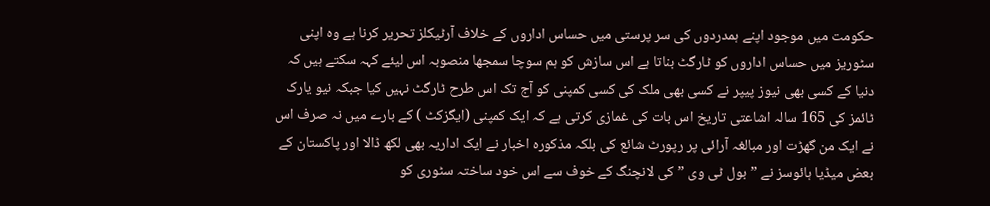حکومت میں موجود اپنے ہمدردوں کی سر پرستی میں حساس اداروں کے خلاف آرٹیکلز تحریر کرنا ہے وہ اپنی سٹوریز میں حساس اداروں کو ٹارگٹ بناتا ہے اس سازش کو ہم سوچا سمجھا منصوبہ اس لیئے کہہ سکتے ہیں کہ دنیا کے کسی بھی نیوز پیپر نے کسی بھی ملک کی کسی کمپنی کو آج تک اس طرح ٹارگٹ نہیں کیا جبکہ نیو یارک ٹائمز کی 165 سالہ اشاعتی تاریخ اس بات کی غمازی کرتی ہے کہ ایک کمپنی (ایگزکٹ ) کے بارے میں نہ صرف اس نے ایک من گھڑت اور مبالغہ آرائی پر رپورٹ شائع کی بلکہ مذکورہ اخبار نے ایک اداریہ بھی لکھ ڈالا اور پاکستان کے بعض میڈیا ہائوسز نے ”بول ٹی وی ”کی لانچنگ کے خوف سے اس خود ساختہ سٹوری کو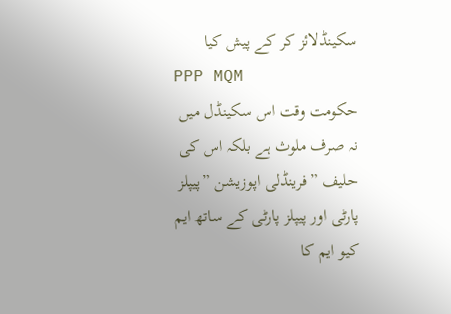سکینڈلائز کر کے پیش کیا
PPP MQM
حکومت وقت اس سکینڈل میں نہ صرف ملوث ہے بلکہ اس کی حلیف ”فرینڈلی اپوزیشن ”پیپلز پارٹی اور پیپلز پارٹی کے ساتھ ایم کیو ایم کا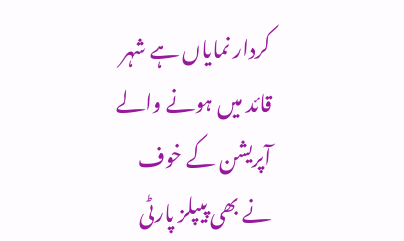کردار نمایاں ہے شہر قائد میں ہونے والے آپریشن کے خوف نے بھی پیپلز پارٹی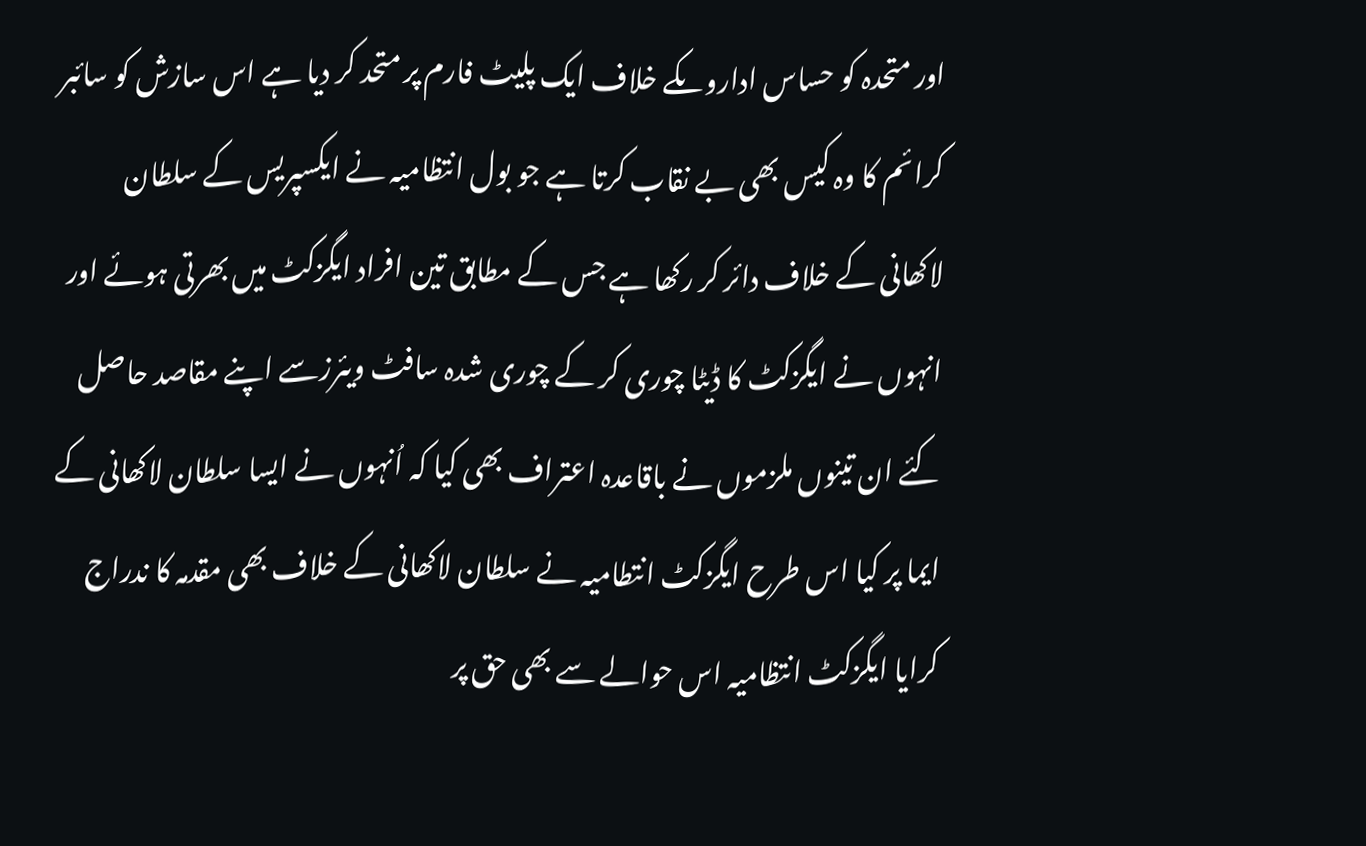اور متحدہ کو حساس اداروںکے خلاف ایک پلیٹ فارم پر متحد کر دیا ہے اس سازش کو سائبر کرائم کا وہ کیس بھی بے نقاب کرتا ہے جو بول انتظامیہ نے ایکسپریس کے سلطان لاکھانی کے خلاف دائر کر رکھا ہے جس کے مطابق تین افراد ایگزکٹ میں بھرتی ہوئے اور انہوں نے ایگزکٹ کا ڈیٹا چوری کر کے چوری شدہ سافٹ ویئرزسے اپنے مقاصد حاصل کئے ان تینوں ملزموں نے باقاعدہ اعتراف بھی کیا کہ اُنہوں نے ایسا سلطان لاکھانی کے ایما پر کیا اس طرح ایگزکٹ انتطامیہ نے سلطان لاکھانی کے خلاف بھی مقدمہ کا ندراج کرایا ایگزکٹ انتظامیہ اس حوالے سے بھی حق پر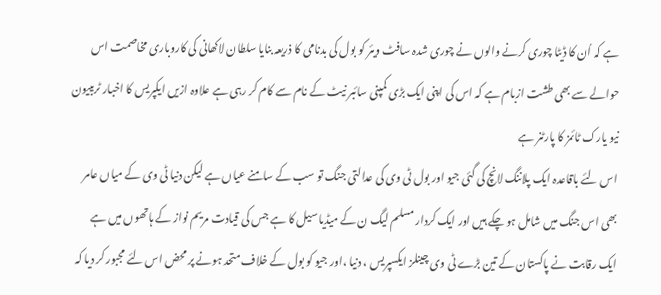ہے کہ اُن کا ڈیٹا چوری کرنے والوں نے چوری شدہ سافٹ ویئر کو بول کی بدنامی کا ذریعہ بنایا سلطان لاکھانی کی کاروباری مخاصمت اس حوالے سے بھی طشت ازبام ہے کہ اس کی اپنی ایک بڑی کمپنی سائبر نیٹ کے نام سے کام کر رہی ہے علاوہ ازیں ایکپریس کا اخبار ٹریبیون نیو یارک ٹائمز کا پارٹنر ہے
اس لئے باقاعدہ ایک پلاننگ لانچ کی گئی جیو اور بول ٹی وی کی عدالتی جنگ تو سب کے سامنے عیاں ہے لیکن دنیا ٹی وی کے میاں عامر بھی اس جنگ میں شامل ہو چکے ہیں اور ایک کردار مسلم لیگ ن کے میڈیا سیل کا ہے جس کی قیادت مریم نواز کے ہاتھوں میں ہے ایک رقابت نے پاکستان کے تین بڑے ٹی وی چینلز ایکسپریس ، دنیا ،اور جیو کو بول کے خلاف متحد ہونے پر محض اس لئے مجبور کر دیا کہ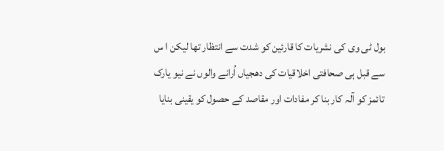بول ٹی وی کی نشریات کا قارئین کو شدت سے انتظار تھا لیکن ا س سے قبل ہی صحافتی اخلاقیات کی دھجیاں اُرانے والوں نے نیو یارک تائمز کو آلہ کار بنا کر مفادات اور مقاصد کے حصول کو یقینی بنایا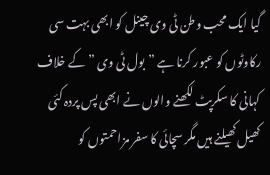گیا ایک محب وطن ٹی وی چینل کو ابھی بہت سی رکاوٹوں کو عبور کرنا ہے ”بول ٹی وی ” کے خلاف کہانی کا سکرپٹ لکھنے والوں نے ابھی پس پردہ کئی کھیل کھیلنے ہیں مگر سچائی کا سفر مزاحمتوں کو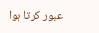عبور کرتا ہوا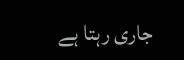جاری رہتا ہے